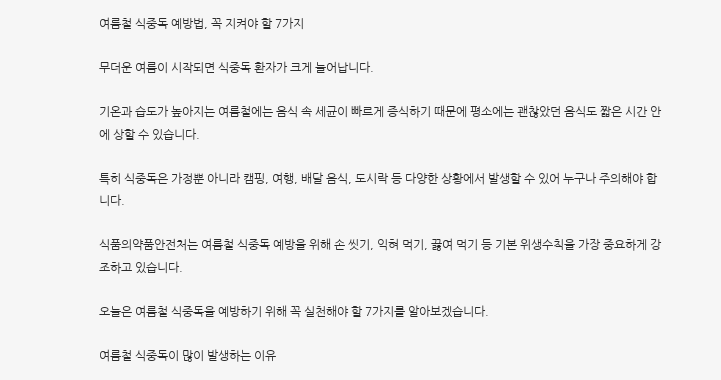여름철 식중독 예방법, 꼭 지켜야 할 7가지

무더운 여름이 시작되면 식중독 환자가 크게 늘어납니다.

기온과 습도가 높아지는 여름철에는 음식 속 세균이 빠르게 증식하기 때문에 평소에는 괜찮았던 음식도 짧은 시간 안에 상할 수 있습니다.

특히 식중독은 가정뿐 아니라 캠핑, 여행, 배달 음식, 도시락 등 다양한 상황에서 발생할 수 있어 누구나 주의해야 합니다.

식품의약품안전처는 여름철 식중독 예방을 위해 손 씻기, 익혀 먹기, 끓여 먹기 등 기본 위생수칙을 가장 중요하게 강조하고 있습니다.

오늘은 여름철 식중독을 예방하기 위해 꼭 실천해야 할 7가지를 알아보겠습니다.

여름철 식중독이 많이 발생하는 이유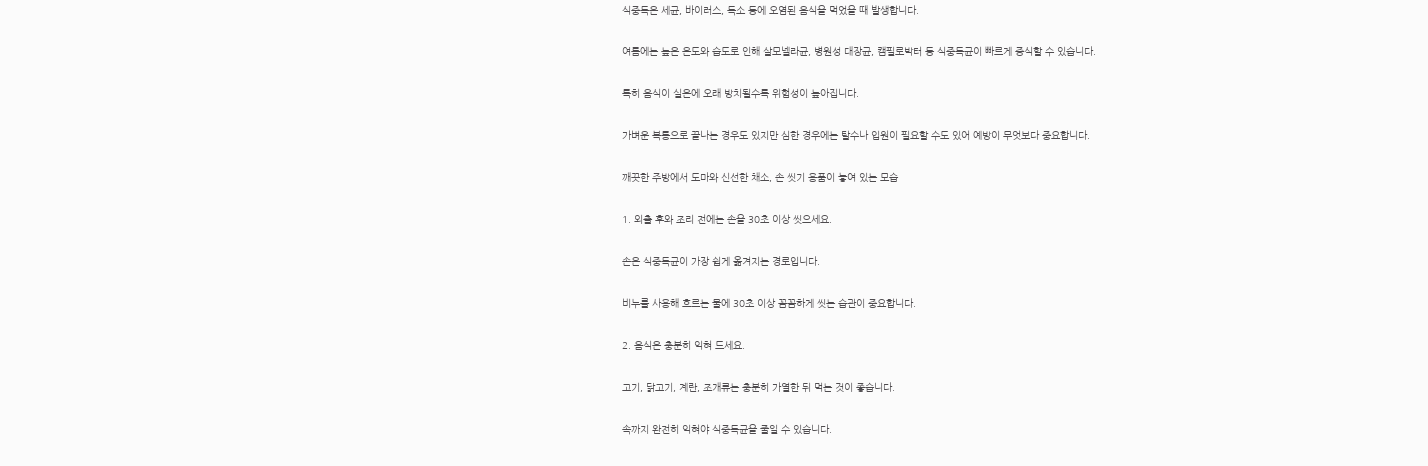식중독은 세균, 바이러스, 독소 등에 오염된 음식을 먹었을 때 발생합니다.

여름에는 높은 온도와 습도로 인해 살모넬라균, 병원성 대장균, 캠필로박터 등 식중독균이 빠르게 증식할 수 있습니다.

특히 음식이 실온에 오래 방치될수록 위험성이 높아집니다.

가벼운 복통으로 끝나는 경우도 있지만 심한 경우에는 탈수나 입원이 필요할 수도 있어 예방이 무엇보다 중요합니다.

깨끗한 주방에서 도마와 신선한 채소, 손 씻기 용품이 놓여 있는 모습

1. 외출 후와 조리 전에는 손을 30초 이상 씻으세요.

손은 식중독균이 가장 쉽게 옮겨지는 경로입니다.

비누를 사용해 흐르는 물에 30초 이상 꼼꼼하게 씻는 습관이 중요합니다.

2. 음식은 충분히 익혀 드세요.

고기, 닭고기, 계란, 조개류는 충분히 가열한 뒤 먹는 것이 좋습니다.

속까지 완전히 익혀야 식중독균을 줄일 수 있습니다.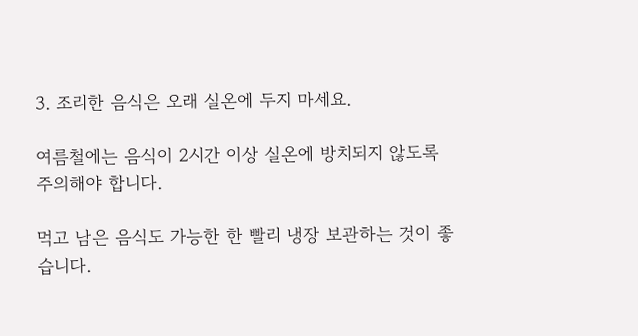3. 조리한 음식은 오래 실온에 두지 마세요.

여름철에는 음식이 2시간 이상 실온에 방치되지 않도록 주의해야 합니다.

먹고 남은 음식도 가능한 한 빨리 냉장 보관하는 것이 좋습니다.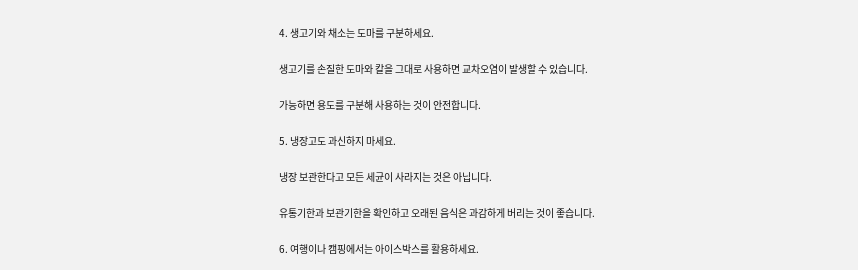4. 생고기와 채소는 도마를 구분하세요.

생고기를 손질한 도마와 칼을 그대로 사용하면 교차오염이 발생할 수 있습니다.

가능하면 용도를 구분해 사용하는 것이 안전합니다.

5. 냉장고도 과신하지 마세요.

냉장 보관한다고 모든 세균이 사라지는 것은 아닙니다.

유통기한과 보관기한을 확인하고 오래된 음식은 과감하게 버리는 것이 좋습니다.

6. 여행이나 캠핑에서는 아이스박스를 활용하세요.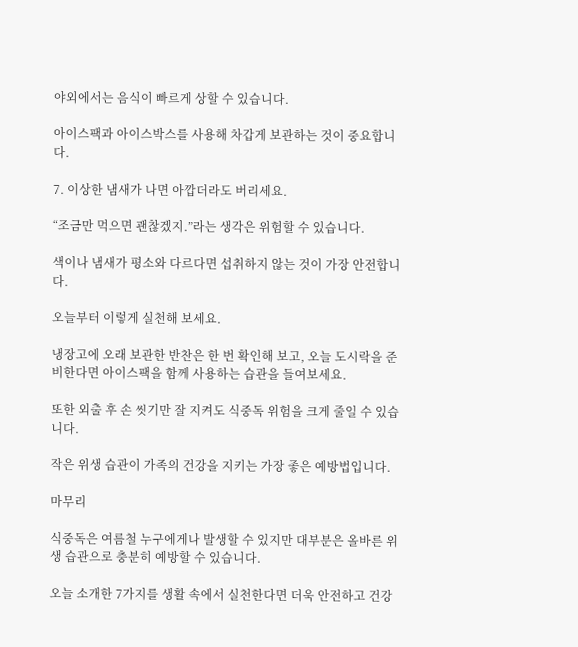야외에서는 음식이 빠르게 상할 수 있습니다.

아이스팩과 아이스박스를 사용해 차갑게 보관하는 것이 중요합니다.

7. 이상한 냄새가 나면 아깝더라도 버리세요.

“조금만 먹으면 괜찮겠지.”라는 생각은 위험할 수 있습니다.

색이나 냄새가 평소와 다르다면 섭취하지 않는 것이 가장 안전합니다.

오늘부터 이렇게 실천해 보세요.

냉장고에 오래 보관한 반찬은 한 번 확인해 보고, 오늘 도시락을 준비한다면 아이스팩을 함께 사용하는 습관을 들여보세요.

또한 외출 후 손 씻기만 잘 지켜도 식중독 위험을 크게 줄일 수 있습니다.

작은 위생 습관이 가족의 건강을 지키는 가장 좋은 예방법입니다.

마무리

식중독은 여름철 누구에게나 발생할 수 있지만 대부분은 올바른 위생 습관으로 충분히 예방할 수 있습니다.

오늘 소개한 7가지를 생활 속에서 실천한다면 더욱 안전하고 건강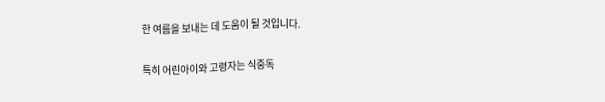한 여름을 보내는 데 도움이 될 것입니다.

특히 어린아이와 고령자는 식중독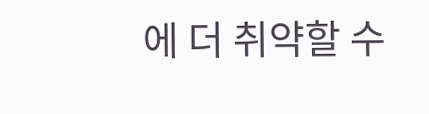에 더 취약할 수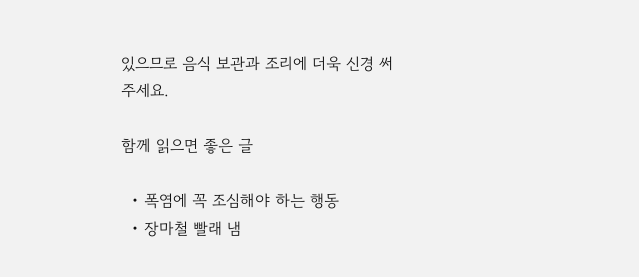있으므로 음식 보관과 조리에 더욱 신경 써 주세요.

함께 읽으면 좋은 글

  • 폭염에 꼭 조심해야 하는 행동
  • 장마철 빨래 냄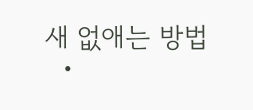새 없애는 방법
  •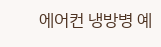에어컨 냉방병 예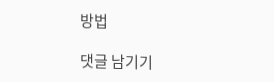방법

댓글 남기기